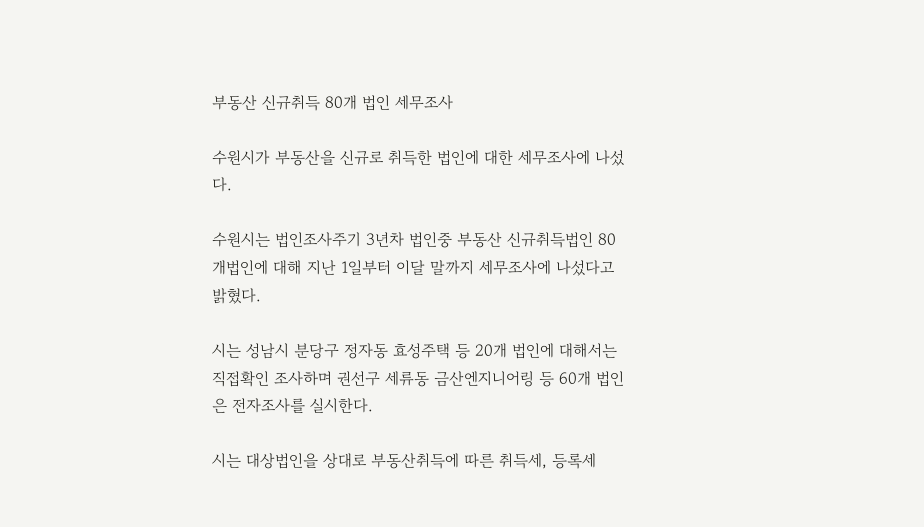부동산 신규취득 80개 법인 세무조사

수원시가 부동산을 신규로 취득한 법인에 대한 세무조사에 나섰다.

수원시는 법인조사주기 3년차 법인중 부동산 신규취득법인 80개법인에 대해 지난 1일부터 이달 말까지 세무조사에 나섰다고 밝혔다.

시는 성남시 분당구 정자동 효성주택 등 20개 법인에 대해서는 직접확인 조사하며 권선구 세류동 금산엔지니어링 등 60개 법인은 전자조사를 실시한다.

시는 대상법인을 상대로 부동산취득에 따른 취득세, 등록세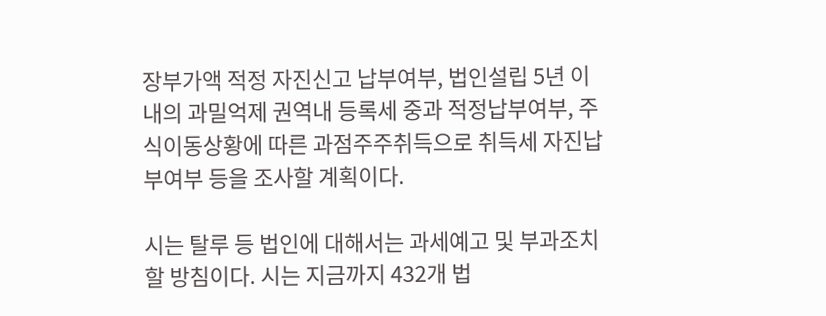장부가액 적정 자진신고 납부여부, 법인설립 5년 이내의 과밀억제 권역내 등록세 중과 적정납부여부, 주식이동상황에 따른 과점주주취득으로 취득세 자진납부여부 등을 조사할 계획이다.

시는 탈루 등 법인에 대해서는 과세예고 및 부과조치할 방침이다. 시는 지금까지 432개 법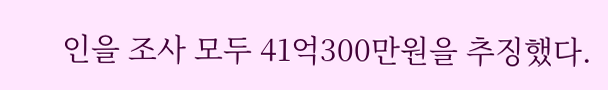인을 조사 모두 41억300만원을 추징했다.